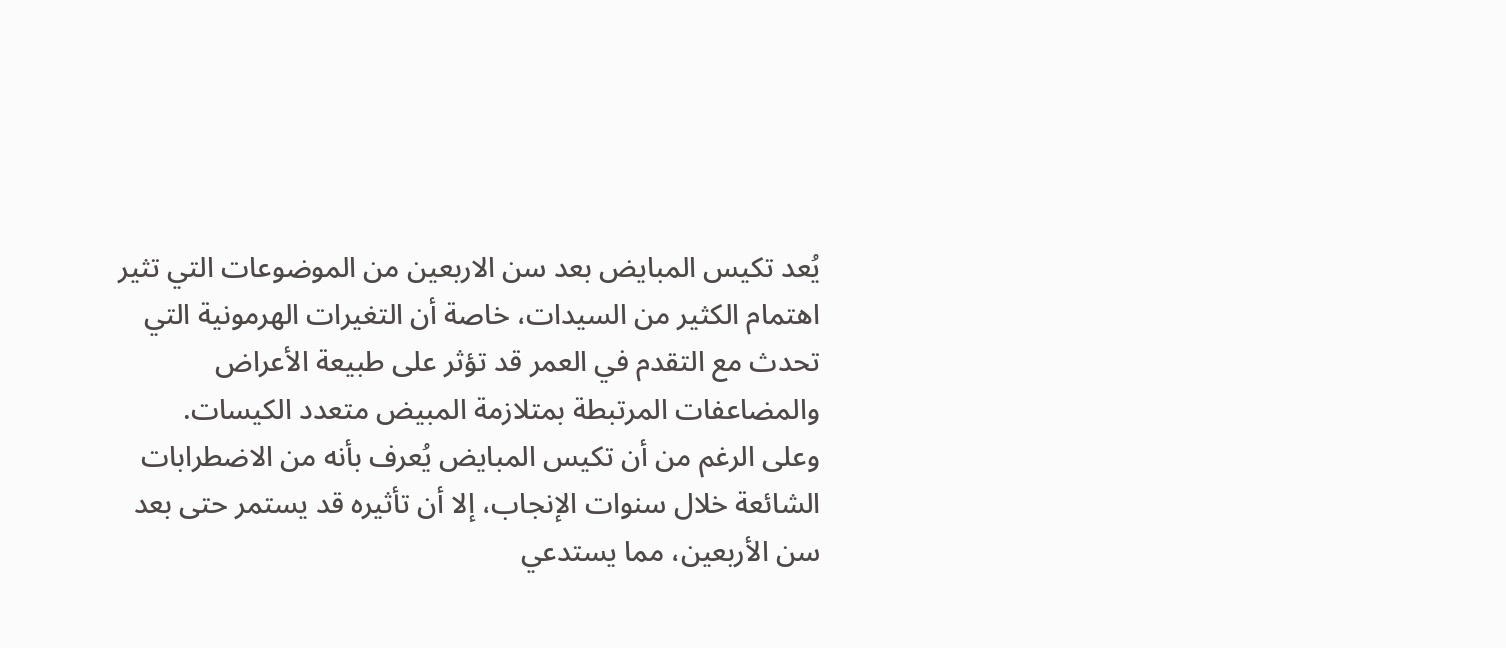يُعد تكيس المبايض بعد سن الاربعين من الموضوعات التي تثير اهتمام الكثير من السيدات، خاصة أن التغيرات الهرمونية التي تحدث مع التقدم في العمر قد تؤثر على طبيعة الأعراض والمضاعفات المرتبطة بمتلازمة المبيض متعدد الكيسات.
وعلى الرغم من أن تكيس المبايض يُعرف بأنه من الاضطرابات الشائعة خلال سنوات الإنجاب، إلا أن تأثيره قد يستمر حتى بعد سن الأربعين، مما يستدعي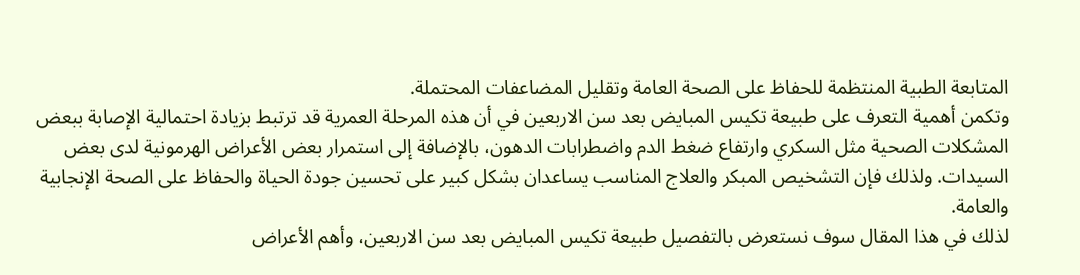المتابعة الطبية المنتظمة للحفاظ على الصحة العامة وتقليل المضاعفات المحتملة.
وتكمن أهمية التعرف على طبيعة تكيس المبايض بعد سن الاربعين في أن هذه المرحلة العمرية قد ترتبط بزيادة احتمالية الإصابة ببعض المشكلات الصحية مثل السكري وارتفاع ضغط الدم واضطرابات الدهون، بالإضافة إلى استمرار بعض الأعراض الهرمونية لدى بعض السيدات. ولذلك فإن التشخيص المبكر والعلاج المناسب يساعدان بشكل كبير على تحسين جودة الحياة والحفاظ على الصحة الإنجابية والعامة.
لذلك في هذا المقال سوف نستعرض بالتفصيل طبيعة تكيس المبايض بعد سن الاربعين، وأهم الأعراض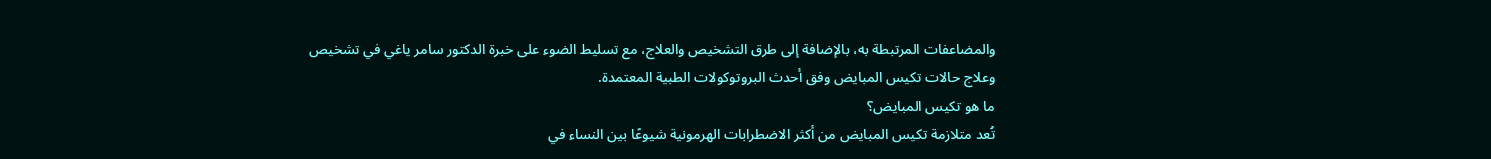والمضاعفات المرتبطة به، بالإضافة إلى طرق التشخيص والعلاج، مع تسليط الضوء على خبرة الدكتور سامر ياغي في تشخيص وعلاج حالات تكيس المبايض وفق أحدث البروتوكولات الطبية المعتمدة.
ما هو تكيس المبايض؟
تُعد متلازمة تكيس المبايض من أكثر الاضطرابات الهرمونية شيوعًا بين النساء في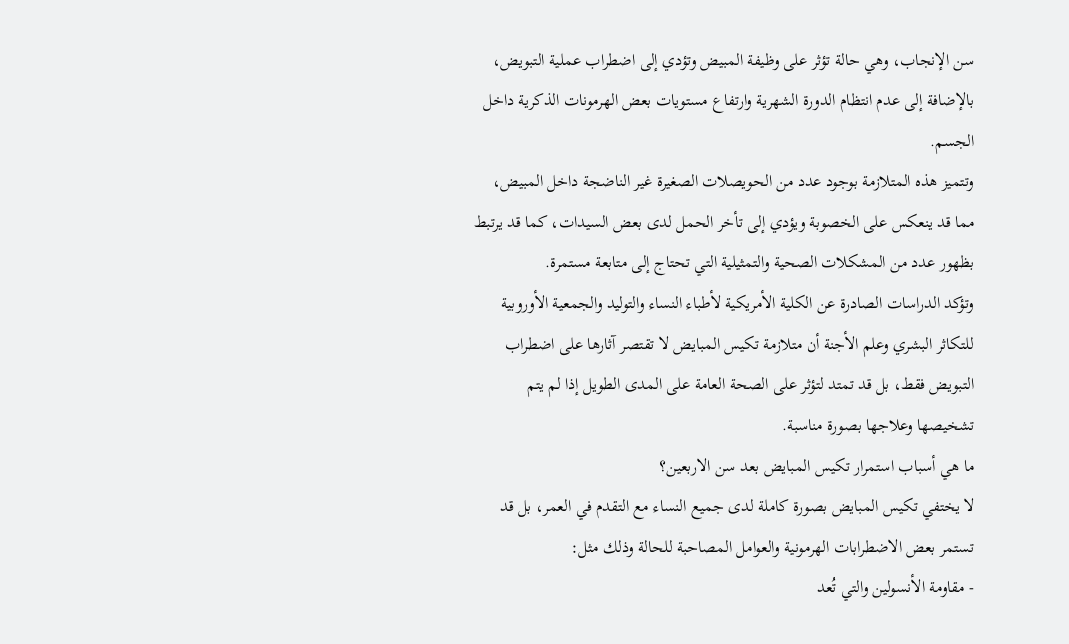سن الإنجاب، وهي حالة تؤثر على وظيفة المبيض وتؤدي إلى اضطراب عملية التبويض، بالإضافة إلى عدم انتظام الدورة الشهرية وارتفاع مستويات بعض الهرمونات الذكرية داخل الجسم.
وتتميز هذه المتلازمة بوجود عدد من الحويصلات الصغيرة غير الناضجة داخل المبيض، مما قد ينعكس على الخصوبة ويؤدي إلى تأخر الحمل لدى بعض السيدات، كما قد يرتبط بظهور عدد من المشكلات الصحية والتمثيلية التي تحتاج إلى متابعة مستمرة.
وتؤكد الدراسات الصادرة عن الكلية الأمريكية لأطباء النساء والتوليد والجمعية الأوروبية للتكاثر البشري وعلم الأجنة أن متلازمة تكيس المبايض لا تقتصر آثارها على اضطراب التبويض فقط، بل قد تمتد لتؤثر على الصحة العامة على المدى الطويل إذا لم يتم تشخيصها وعلاجها بصورة مناسبة.
ما هي أسباب استمرار تكيس المبايض بعد سن الاربعين؟
لا يختفي تكيس المبايض بصورة كاملة لدى جميع النساء مع التقدم في العمر، بل قد تستمر بعض الاضطرابات الهرمونية والعوامل المصاحبة للحالة وذلك مثل:
- مقاومة الأنسولين والتي تُعد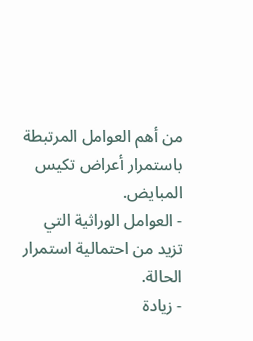من أهم العوامل المرتبطة باستمرار أعراض تكيس المبايض.
- العوامل الوراثية التي تزيد من احتمالية استمرار الحالة.
- زيادة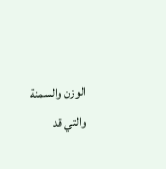الوزن والسمنة والتي قد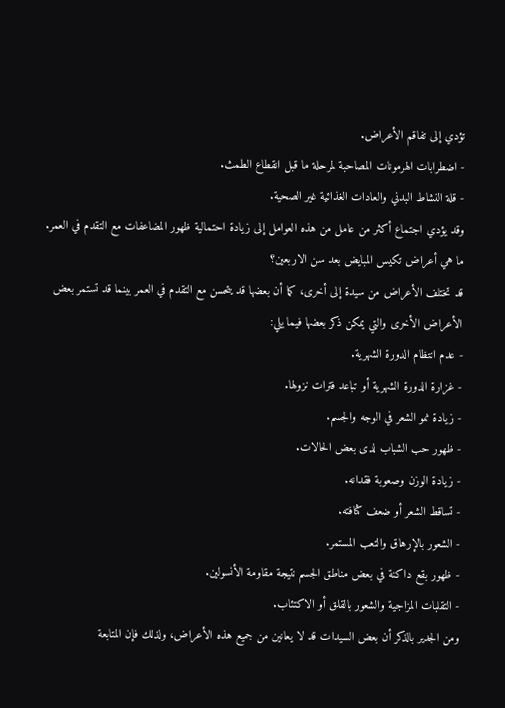تؤدي إلى تفاقم الأعراض.
- اضطرابات الهرمونات المصاحبة لمرحلة ما قبل انقطاع الطمث.
- قلة النشاط البدني والعادات الغذائية غير الصحية.
وقد يؤدي اجتماع أكثر من عامل من هذه العوامل إلى زيادة احتمالية ظهور المضاعفات مع التقدم في العمر.
ما هي أعراض تكيس المبايض بعد سن الاربعين؟
قد تختلف الأعراض من سيدة إلى أخرى، كما أن بعضها قد يتحسن مع التقدم في العمر بينما قد تستمر بعض الأعراض الأخرى والتي يمكن ذكر بعضها فيما يلي:
- عدم انتظام الدورة الشهرية.
- غزارة الدورة الشهرية أو تباعد فترات نزولها.
- زيادة نمو الشعر في الوجه والجسم.
- ظهور حب الشباب لدى بعض الحالات.
- زيادة الوزن وصعوبة فقدانه.
- تساقط الشعر أو ضعف كثافته.
- الشعور بالإرهاق والتعب المستمر.
- ظهور بقع داكنة في بعض مناطق الجسم نتيجة مقاومة الأنسولين.
- التقلبات المزاجية والشعور بالقلق أو الاكتئاب.
ومن الجدير بالذكر أن بعض السيدات قد لا يعانين من جميع هذه الأعراض، ولذلك فإن المتابعة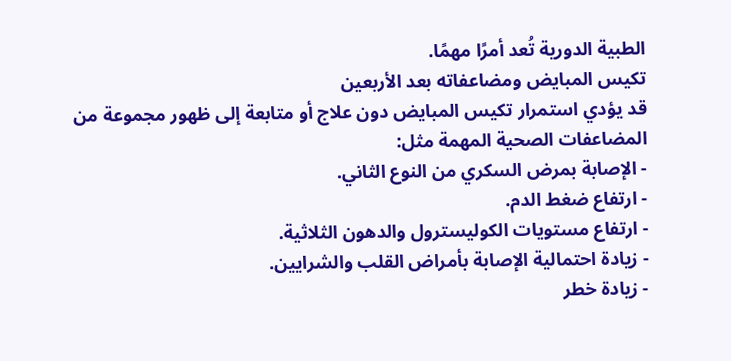الطبية الدورية تُعد أمرًا مهمًا.
تكيس المبايض ومضاعفاته بعد الأربعين
قد يؤدي استمرار تكيس المبايض دون علاج أو متابعة إلى ظهور مجموعة من المضاعفات الصحية المهمة مثل:
- الإصابة بمرض السكري من النوع الثاني.
- ارتفاع ضغط الدم.
- ارتفاع مستويات الكوليسترول والدهون الثلاثية.
- زيادة احتمالية الإصابة بأمراض القلب والشرايين.
- زيادة خطر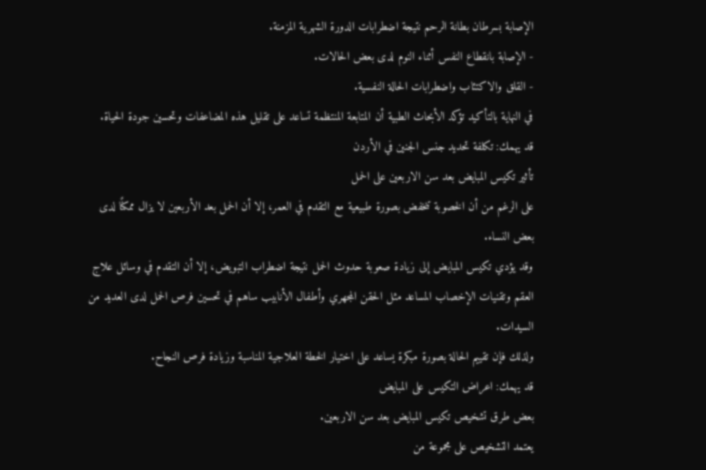الإصابة بسرطان بطانة الرحم نتيجة اضطرابات الدورة الشهرية المزمنة.
- الإصابة بانقطاع النفس أثناء النوم لدى بعض الحالات.
- القلق والاكتئاب واضطرابات الحالة النفسية.
في النهاية بالتأكيد تؤكد الأبحاث الطبية أن المتابعة المنتظمة تساعد على تقليل هذه المضاعفات وتحسين جودة الحياة.
قد يهمك: تكلفة تحديد جنس الجنين في الأردن
تأثير تكيس المبايض بعد سن الاربعين على الحمل
على الرغم من أن الخصوبة تنخفض بصورة طبيعية مع التقدم في العمر، إلا أن الحمل بعد الأربعين لا يزال ممكنًا لدى بعض النساء.
وقد يؤدي تكيس المبايض إلى زيادة صعوبة حدوث الحمل نتيجة اضطراب التبويض، إلا أن التقدم في وسائل علاج العقم وتقنيات الإخصاب المساعد مثل الحقن المجهري وأطفال الأنابيب ساهم في تحسين فرص الحمل لدى العديد من السيدات.
ولذلك فإن تقييم الحالة بصورة مبكرة يساعد على اختيار الخطة العلاجية المناسبة وزيادة فرص النجاح.
قد يهمك: اعراض التكيس على المبايض
بعض طرق تشخيص تكيس المبايض بعد سن الاربعين.
يعتمد التشخيص على مجموعة من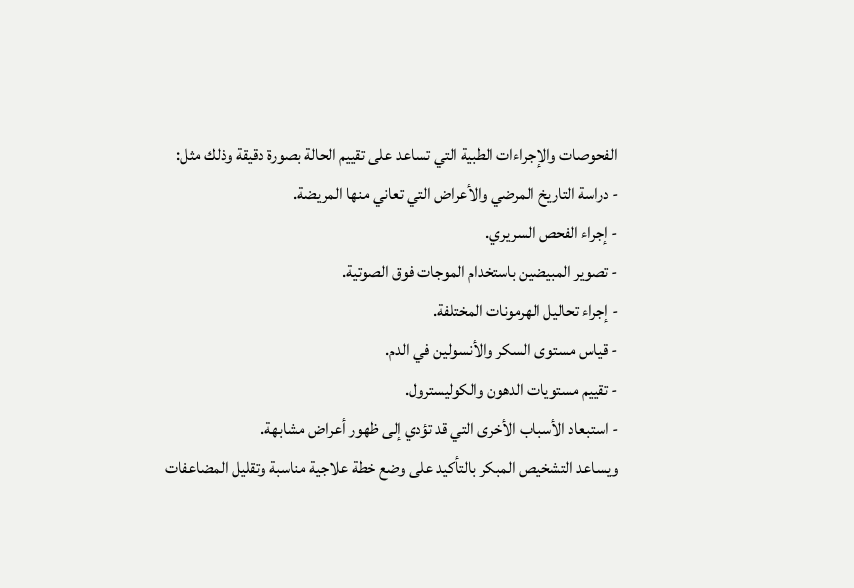الفحوصات والإجراءات الطبية التي تساعد على تقييم الحالة بصورة دقيقة وذلك مثل:
- دراسة التاريخ المرضي والأعراض التي تعاني منها المريضة.
- إجراء الفحص السريري.
- تصوير المبيضين باستخدام الموجات فوق الصوتية.
- إجراء تحاليل الهرمونات المختلفة.
- قياس مستوى السكر والأنسولين في الدم.
- تقييم مستويات الدهون والكوليسترول.
- استبعاد الأسباب الأخرى التي قد تؤدي إلى ظهور أعراض مشابهة.
ويساعد التشخيص المبكر بالتأكيد على وضع خطة علاجية مناسبة وتقليل المضاعفات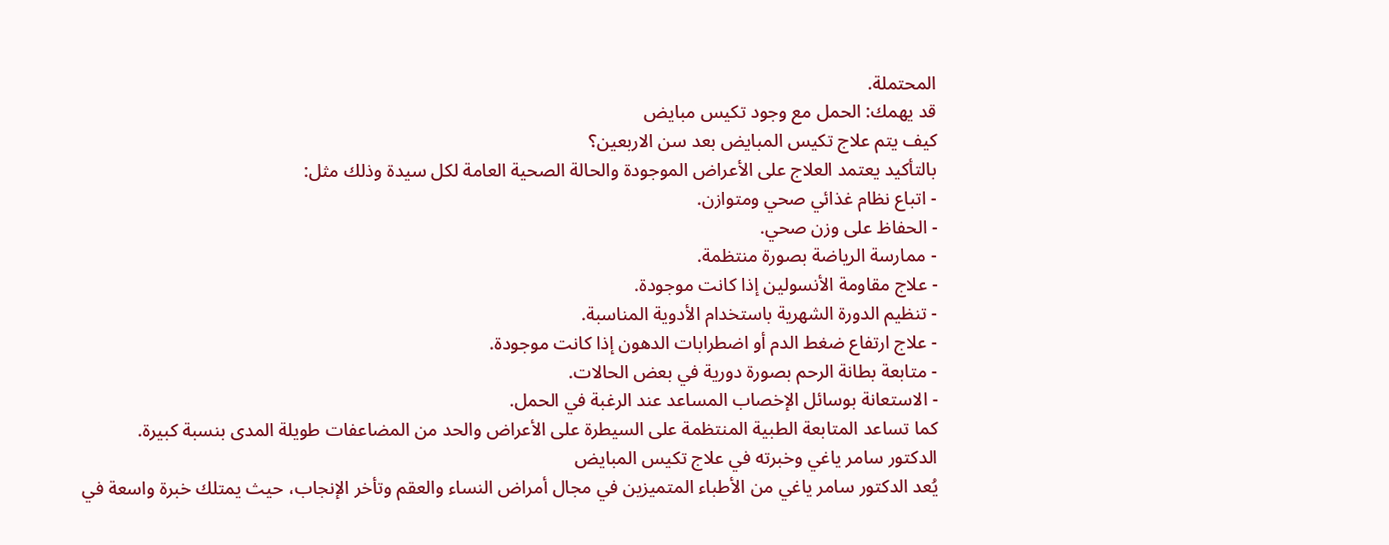المحتملة.
قد يهمك: الحمل مع وجود تكيس مبايض
كيف يتم علاج تكيس المبايض بعد سن الاربعين؟
بالتأكيد يعتمد العلاج على الأعراض الموجودة والحالة الصحية العامة لكل سيدة وذلك مثل:
- اتباع نظام غذائي صحي ومتوازن.
- الحفاظ على وزن صحي.
- ممارسة الرياضة بصورة منتظمة.
- علاج مقاومة الأنسولين إذا كانت موجودة.
- تنظيم الدورة الشهرية باستخدام الأدوية المناسبة.
- علاج ارتفاع ضغط الدم أو اضطرابات الدهون إذا كانت موجودة.
- متابعة بطانة الرحم بصورة دورية في بعض الحالات.
- الاستعانة بوسائل الإخصاب المساعد عند الرغبة في الحمل.
كما تساعد المتابعة الطبية المنتظمة على السيطرة على الأعراض والحد من المضاعفات طويلة المدى بنسبة كبيرة.
الدكتور سامر ياغي وخبرته في علاج تكيس المبايض
يُعد الدكتور سامر ياغي من الأطباء المتميزين في مجال أمراض النساء والعقم وتأخر الإنجاب، حيث يمتلك خبرة واسعة في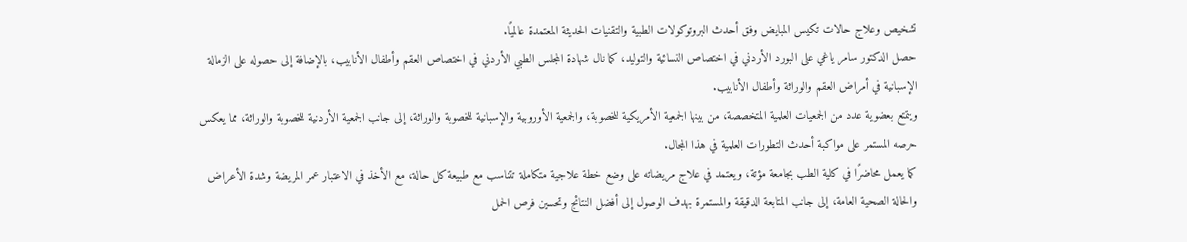تشخيص وعلاج حالات تكيس المبايض وفق أحدث البروتوكولات الطبية والتقنيات الحديثة المعتمدة عالميًا.
حصل الدكتور سامر ياغي على البورد الأردني في اختصاص النسائية والتوليد، كما نال شهادة المجلس الطبي الأردني في اختصاص العقم وأطفال الأنابيب، بالإضافة إلى حصوله على الزمالة الإسبانية في أمراض العقم والوراثة وأطفال الأنابيب.
ويتمتع بعضوية عدد من الجمعيات العلمية المتخصصة، من بينها الجمعية الأمريكية للخصوبة، والجمعية الأوروبية والإسبانية للخصوبة والوراثة، إلى جانب الجمعية الأردنية للخصوبة والوراثة، مما يعكس حرصه المستمر على مواكبة أحدث التطورات العلمية في هذا المجال.
كما يعمل محاضرًا في كلية الطب بجامعة مؤتة، ويعتمد في علاج مريضاته على وضع خطة علاجية متكاملة تتناسب مع طبيعة كل حالة، مع الأخذ في الاعتبار عمر المريضة وشدة الأعراض والحالة الصحية العامة، إلى جانب المتابعة الدقيقة والمستمرة بهدف الوصول إلى أفضل النتائج وتحسين فرص الحمل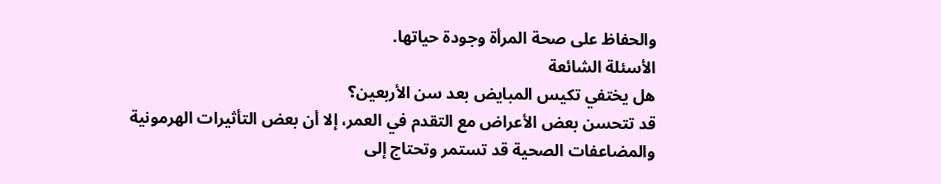والحفاظ على صحة المرأة وجودة حياتها.
الأسئلة الشائعة
هل يختفي تكيس المبايض بعد سن الأربعين؟
قد تتحسن بعض الأعراض مع التقدم في العمر، إلا أن بعض التأثيرات الهرمونية والمضاعفات الصحية قد تستمر وتحتاج إلى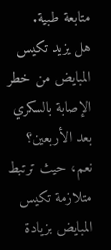متابعة طبية.
هل يزيد تكيس المبايض من خطر الإصابة بالسكري بعد الأربعين؟
نعم، حيث ترتبط متلازمة تكيس المبايض بزيادة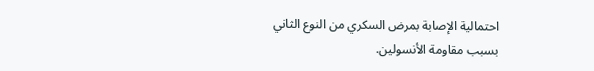احتمالية الإصابة بمرض السكري من النوع الثاني بسبب مقاومة الأنسولين.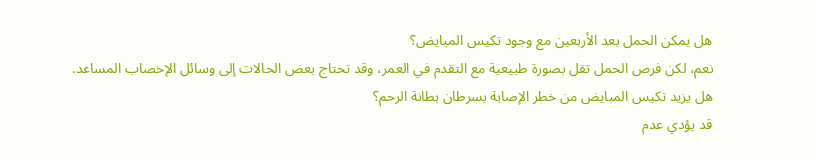هل يمكن الحمل بعد الأربعين مع وجود تكيس المبايض؟
نعم، لكن فرص الحمل تقل بصورة طبيعية مع التقدم في العمر، وقد تحتاج بعض الحالات إلى وسائل الإخصاب المساعد.
هل يزيد تكيس المبايض من خطر الإصابة بسرطان بطانة الرحم؟
قد يؤدي عدم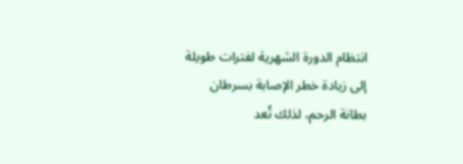انتظام الدورة الشهرية لفترات طويلة إلى زيادة خطر الإصابة بسرطان بطانة الرحم، لذلك تُعد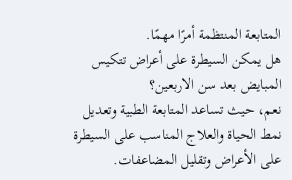المتابعة المنتظمة أمرًا مهمًا.
هل يمكن السيطرة على أعراض تتكيس المبايض بعد سن الاربعين؟
نعم، حيث تساعد المتابعة الطبية وتعديل نمط الحياة والعلاج المناسب على السيطرة على الأعراض وتقليل المضاعفات.